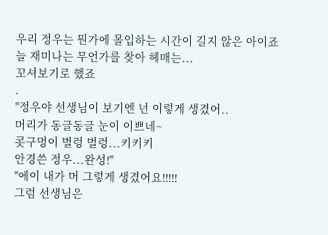우리 정우는 뭔가에 몰입하는 시간이 길지 않은 아이죠
늘 재미나는 무언가를 찾아 헤매는...
꼬셔보기로 했죠
.
"정우야 선생님이 보기엔 넌 이렇게 생겼어..
머리가 동글동글 눈이 이쁘네~
콧구멍이 벌렁 벌렁...키키키
안경쓴 정우...완성!"
"에이 내가 머 그렇게 생겼어요!!!!!
그럼 선생님은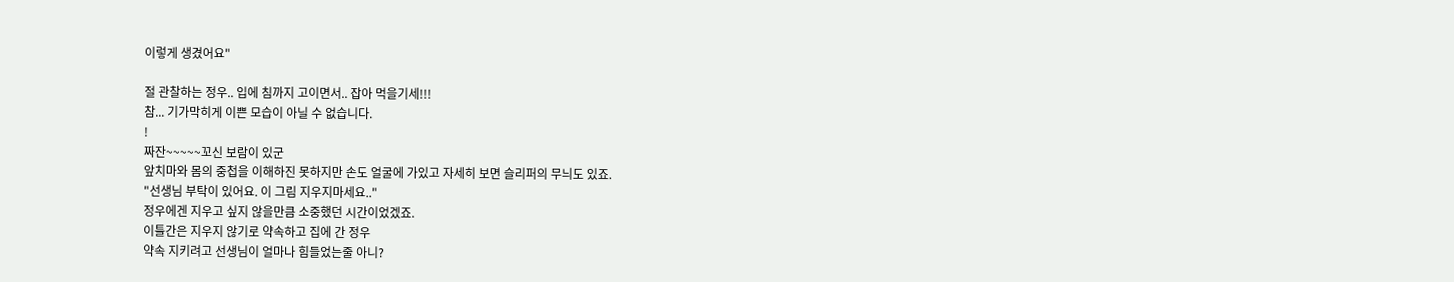이렇게 생겼어요"

절 관찰하는 정우.. 입에 침까지 고이면서.. 잡아 먹을기세!!!
참... 기가막히게 이쁜 모습이 아닐 수 없습니다.
!
짜잔~~~~~꼬신 보람이 있군
앞치마와 몸의 중첩을 이해하진 못하지만 손도 얼굴에 가있고 자세히 보면 슬리퍼의 무늬도 있죠.
"선생님 부탁이 있어요. 이 그림 지우지마세요.."
정우에겐 지우고 싶지 않을만큼 소중했던 시간이었겠죠.
이틀간은 지우지 않기로 약속하고 집에 간 정우
약속 지키려고 선생님이 얼마나 힘들었는줄 아니?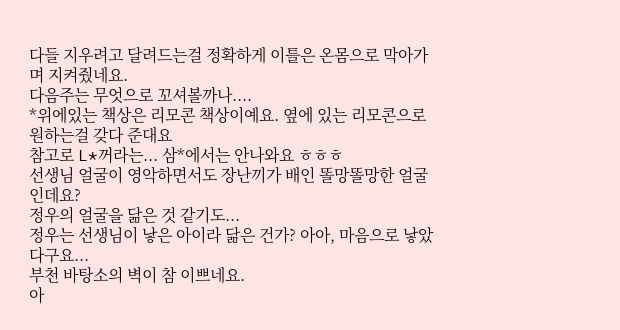다들 지우려고 달려드는걸 정확하게 이틀은 온몸으로 막아가며 지켜줬네요.
다음주는 무엇으로 꼬셔볼까나....
*위에있는 책상은 리모콘 책상이예요. 옆에 있는 리모콘으로 원하는걸 갖다 준대요
참고로 L*꺼라는... 삼*에서는 안나와요 ㅎㅎㅎ
선생님 얼굴이 영악하면서도 장난끼가 배인 똘망똘망한 얼굴인데요?
정우의 얼굴을 닮은 것 같기도...
정우는 선생님이 낳은 아이라 닮은 건가? 아아, 마음으로 낳았다구요...
부천 바탕소의 벽이 참 이쁘네요.
아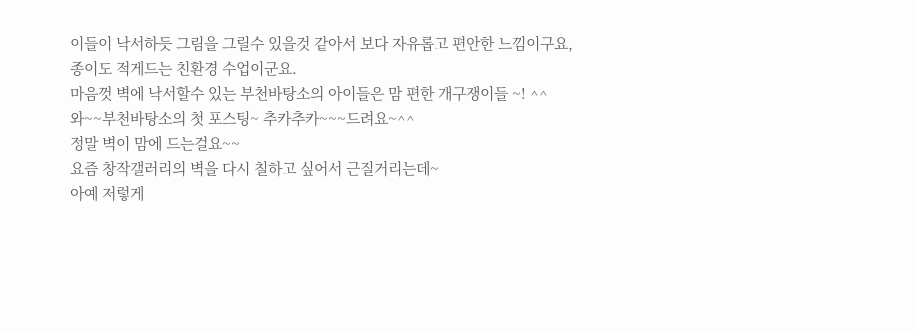이들이 낙서하듯 그림을 그릴수 있을것 같아서 보다 자유롭고 편안한 느낌이구요, 종이도 적게드는 친환경 수업이군요.
마음껏 벽에 낙서할수 있는 부천바탕소의 아이들은 맘 편한 개구쟁이들 ~! ^^
와~~부천바탕소의 첫 포스팅~ 추카추카~~~드려요~^^
정말 벽이 맘에 드는걸요~~
요즘 창작갤러리의 벽을 다시 칠하고 싶어서 근질거리는데~
아예 저렇게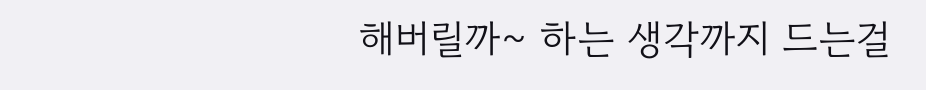해버릴까~ 하는 생각까지 드는걸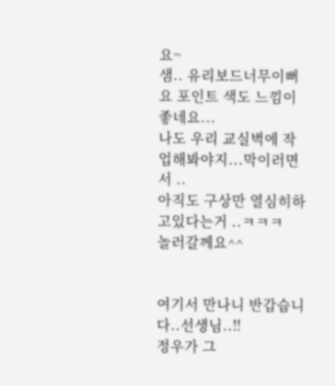요~
샘.. 유리보드너무이뻐요 포인트 색도 느낌이 좋네요...
나도 우리 교실벽에 작업해봐야지...막이러면서 ..
아직도 구상만 열심히하고있다는거 ..ㅋㅋㅋ
놀러갈께요^^


여기서 만나니 반갑습니다..선생님..!!
정우가 그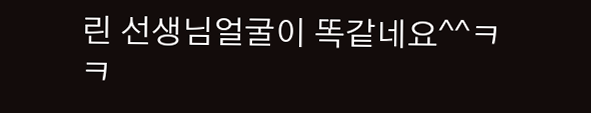린 선생님얼굴이 똑같네요^^ㅋㅋ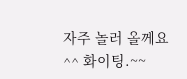자주 놀러 올께요^^ 화이팅.~~